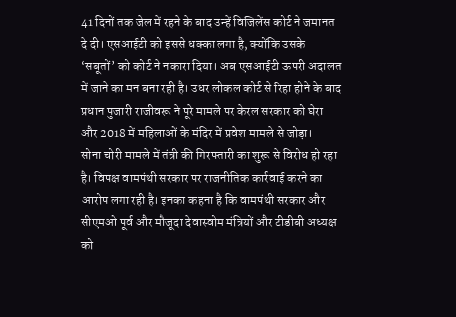41 दिनों तक जेल में रहने के बाद उन्हें विजिलेंस कोर्ट ने जमानत दे दी। एसआईटी को इससे धक्का लगा है, क्योंकि उसके ‘सबूतों’ को कोर्ट ने नकारा दिया। अब एसआईटी ऊपरी अदालत में जाने का मन बना रही है। उधर लोकल कोर्ट से रिहा होने के बाद प्रधान पुजारी राजीवरू ने पूरे मामले पर केरल सरकार को घेरा और 2018 में महिलाओं के मंदिर में प्रवेश मामले से जोड़ा।
सोना चोरी मामले में तंत्री की गिरफ्तारी का शुरू से विरोध हो रहा है। विपक्ष वामपंथी सरकार पर राजनीतिक कार्रवाई करने का आरोप लगा रही है। इनका कहना है कि वामपंथी सरकार और सीएमओ पूर्व और मौजूदा देवास्वोम मंत्रियों और टीडीबी अध्यक्ष को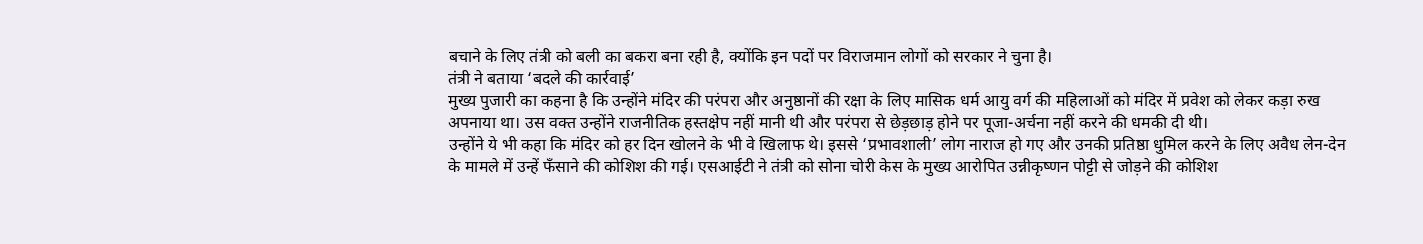बचाने के लिए तंत्री को बली का बकरा बना रही है, क्योंकि इन पदों पर विराजमान लोगों को सरकार ने चुना है।
तंत्री ने बताया ‘बदले की कार्रवाई’
मुख्य पुजारी का कहना है कि उन्होंने मंदिर की परंपरा और अनुष्ठानों की रक्षा के लिए मासिक धर्म आयु वर्ग की महिलाओं को मंदिर में प्रवेश को लेकर कड़ा रुख अपनाया था। उस वक्त उन्होंने राजनीतिक हस्तक्षेप नहीं मानी थी और परंपरा से छेड़छाड़ होने पर पूजा-अर्चना नहीं करने की धमकी दी थी।
उन्होंने ये भी कहा कि मंदिर को हर दिन खोलने के भी वे खिलाफ थे। इससे ‘प्रभावशाली’ लोग नाराज हो गए और उनकी प्रतिष्ठा धुमिल करने के लिए अवैध लेन-देन के मामले में उन्हें फँसाने की कोशिश की गई। एसआईटी ने तंत्री को सोना चोरी केस के मुख्य आरोपित उन्नीकृष्णन पोट्टी से जोड़ने की कोशिश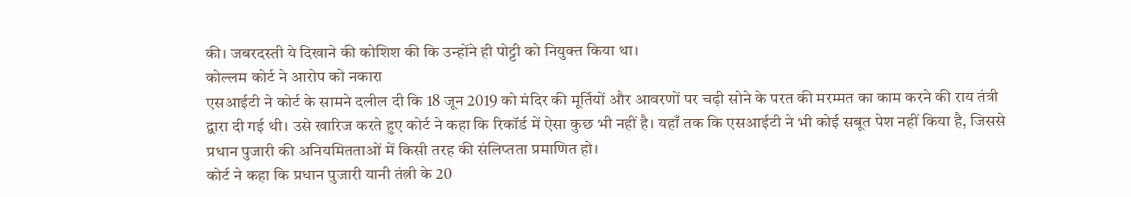की। जबरदस्ती ये दिखाने की कोशिश की कि उन्होंने ही पोट्टी को नियुक्त किया था।
कोल्लम कोर्ट ने आरोप को नकारा
एसआईटी ने कोर्ट के सामने दलील दी कि 18 जून 2019 को मंदिर की मूर्तियों और आवरणों पर चढ़ी सोने के परत की मरम्मत का काम करने की राय तंत्री द्वारा दी गई थी। उसे खारिज करते हुए कोर्ट ने कहा कि रिकॉर्ड में ऐसा कुछ भी नहीं है। यहाँ तक कि एसआईटी ने भी कोई सबूत पेश नहीं किया है, जिससे प्रधान पुजारी की अनियमितताओं में किसी तरह की संलिप्तता प्रमाणित हो।
कोर्ट ने कहा कि प्रधान पुजारी यानी तंत्नी के 20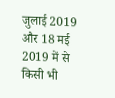जुलाई 2019 और 18 मई 2019 में से किसी भी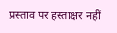प्रस्ताव पर हस्ताक्षर नहीं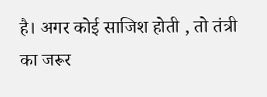है। अगर कोई साजिश होती , तो तंत्री का जरूर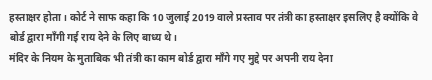हस्ताक्षर होता। कोर्ट ने साफ कहा कि 10 जुलाई 2019 वाले प्रस्ताव पर तंत्री का हस्ताक्षर इसलिए है क्योंकि वे बोर्ड द्वारा माँगी गई राय देने के लिए बाध्य थे।
मंदिर के नियम के मुताबिक भी तंत्री का काम बोर्ड द्वारा माँगे गए मुद्दे पर अपनी राय देना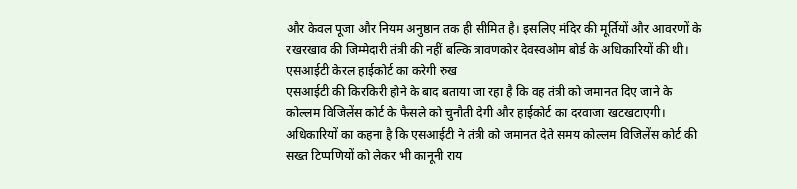और केवल पूजा और नियम अनुष्ठान तक ही सीमित है। इसलिए मंदिर की मूर्तियों और आवरणों के रखरखाव की जिम्मेदारी तंत्री की नहीं बल्कि त्रावणकोर देवस्वओम बोर्ड के अधिकारियों की थी।
एसआईटी केरल हाईकोर्ट का करेगी रुख
एसआईटी की किरकिरी होने के बाद बताया जा रहा है कि वह तंत्री को जमानत दिए जाने के कोल्लम विजिलेंस कोर्ट के फैसले को चुनौती देगी और हाईकोर्ट का दरवाजा खटखटाएगी। अधिकारियों का कहना है कि एसआईटी ने तंत्री को जमानत देते समय कोल्लम विजिलेंस कोर्ट की सख्त टिप्पणियों को लेकर भी कानूनी राय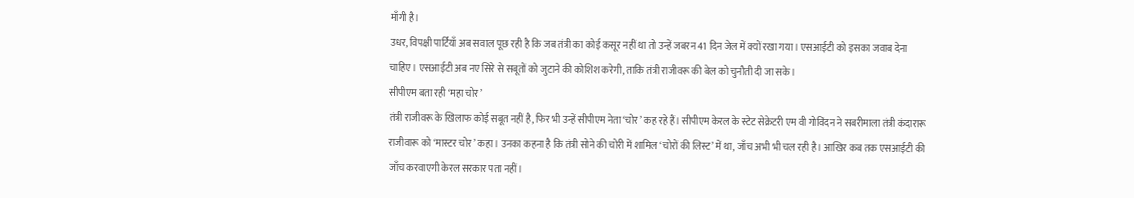माँगी है।
उधर, विपक्षी पार्टियाँ अब सवाल पूछ रही है कि जब तंत्री का कोई कसूर नहीं था तो उन्हें जबरन 41 दिन जेल में क्यों रखा गया। एसआईटी को इसका जवाब देना चाहिए। एसआईटी अब नए सिरे से सबूतों को जुटाने की कोशिश करेगी, ताकि तंत्री राजीवरू की बेल को चुनौती दी जा सके।
सीपीएम बता रही ‘महा चोर’
तंत्री राजीवरू के खिलाफ कोई सबूत नहीं है, फिर भी उन्हें सीपीएम नेता ‘चोर’ कह रहे हैं। सीपीएम केरल के स्टेट सेक्रेटरी एम वी गोविंदन ने सबरीमाला तंत्री कंदारारू राजीवारू को ‘मास्टर चोर’ कहा। उनका कहना है कि तंत्री सोने की चोरी में शामिल ‘चोरों की लिस्ट’ में था, जाँच अभी भी चल रही है। आखिर कब तक एसआईटी की जाँच करवाएगी केरल सरकार पता नहीं।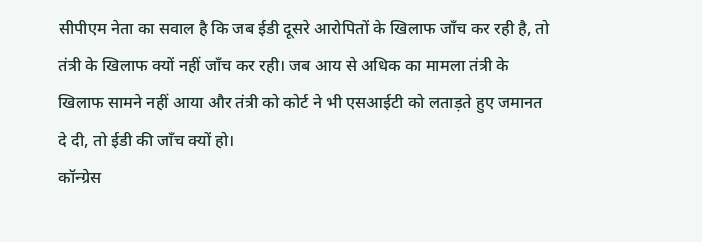सीपीएम नेता का सवाल है कि जब ईडी दूसरे आरोपितों के खिलाफ जाँच कर रही है, तो तंत्री के खिलाफ क्यों नहीं जाँच कर रही। जब आय से अधिक का मामला तंत्री के खिलाफ सामने नहीं आया और तंत्री को कोर्ट ने भी एसआईटी को लताड़ते हुए जमानत दे दी, तो ईडी की जाँच क्यों हो।
कॉन्ग्रेस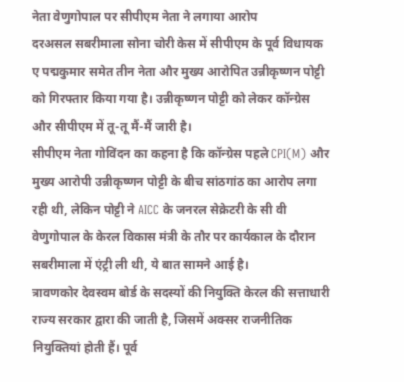नेता वेणुगोपाल पर सीपीएम नेता ने लगाया आरोप
दरअसल सबरीमाला सोना चोरी केस में सीपीएम के पूर्व विधायक ए पद्मकुमार समेत तीन नेता और मुख्य आरोपित उन्नीकृष्णन पोट्टी को गिरफ्तार किया गया है। उन्नीकृष्णन पोट्टी को लेकर कॉन्ग्रेस और सीपीएम में तू-तू मैं-मैं जारी है।
सीपीएम नेता गोविंदन का कहना है कि कॉन्ग्रेस पहले CPI(M) और मुख्य आरोपी उन्नीकृष्णन पोट्टी के बीच सांठगांठ का आरोप लगा रही थी, लेकिन पोट्टी ने AICC के जनरल सेक्रेटरी के सी वी वेणुगोपाल के केरल विकास मंत्री के तौर पर कार्यकाल के दौरान सबरीमाला में एंट्री ली थी, ये बात सामने आई है।
त्रावणकोर देवस्वम बोर्ड के सदस्यों की नियुक्ति केरल की सत्ताधारी राज्य सरकार द्वारा की जाती है, जिसमें अक्सर राजनीतिक नियुक्तियां होती हैं। पूर्व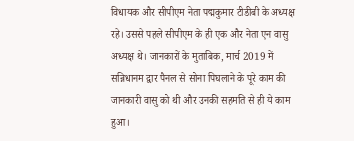विधायक और सीपीएम नेता पद्मकुमार टीडीबी के अध्यक्ष रहे। उससे पहले सीपीएम के ही एक और नेता एन वासु अध्यक्ष थे। जानकारों के मुताबिक, मार्च 2019 में सन्निधानम द्वार पैनल से सोना पिघलाने के पूरे काम की जानकारी वासु को थी और उनकी सहमति से ही ये काम हुआ।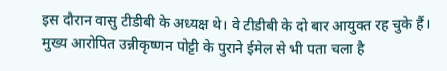इस दौरान वासु टीडीबी के अध्यक्ष थे। वे टीडीबी के दो बार आयुक्त रह चुके हैं।
मुख्य आरोपित उन्नीकृष्णन पोट्टी के पुराने ईमेल से भी पता चला है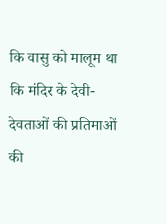कि वासु को मालूम था कि मंदिर के देवी-देवताओं की प्रतिमाओं की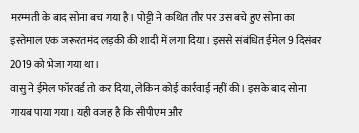मरम्मती के बाद सोना बच गया है। पोट्टी ने कथित तौर पर उस बचे हुए सोना का इस्तेमाल एक जरूरतमंद लड़की की शादी में लगा दिया। इससे संबंधित ईमेल 9 दिसंबर 2019 को भेजा गया था।
वासु ने ईमेल फॉरवर्ड तो कर दिया, लेकिन कोई कार्रवाई नहीं की। इसके बाद सोना गायब पाया गया। यही वजह है कि सीपीएम और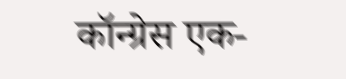कॉन्ग्रेस एक-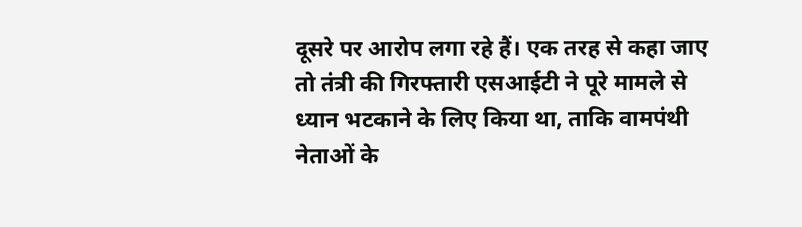दूसरे पर आरोप लगा रहे हैं। एक तरह से कहा जाए तो तंत्री की गिरफ्तारी एसआईटी ने पूरे मामले से ध्यान भटकाने के लिए किया था, ताकि वामपंथी नेताओं के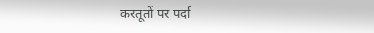करतूतों पर पर्दा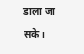डाला जा सके।